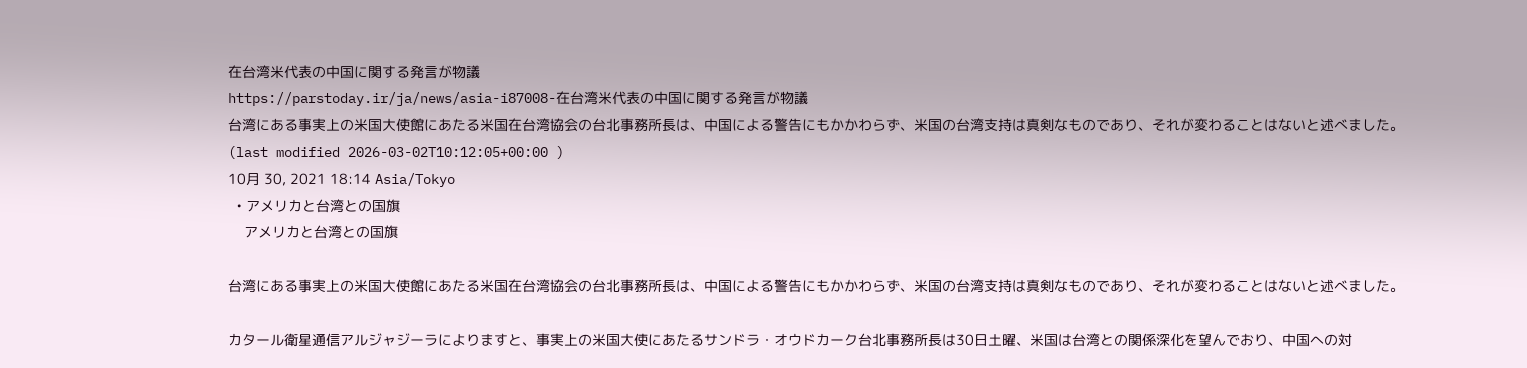在台湾米代表の中国に関する発言が物議
https://parstoday.ir/ja/news/asia-i87008-在台湾米代表の中国に関する発言が物議
台湾にある事実上の米国大使館にあたる米国在台湾協会の台北事務所長は、中国による警告にもかかわらず、米国の台湾支持は真剣なものであり、それが変わることはないと述べました。
(last modified 2026-03-02T10:12:05+00:00 )
10月 30, 2021 18:14 Asia/Tokyo
  • アメリカと台湾との国旗
    アメリカと台湾との国旗

台湾にある事実上の米国大使館にあたる米国在台湾協会の台北事務所長は、中国による警告にもかかわらず、米国の台湾支持は真剣なものであり、それが変わることはないと述べました。

カタール衛星通信アルジャジーラによりますと、事実上の米国大使にあたるサンドラ・オウドカーク台北事務所長は30日土曜、米国は台湾との関係深化を望んでおり、中国への対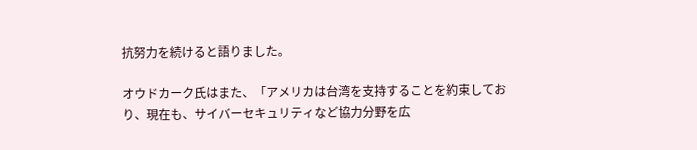抗努力を続けると語りました。

オウドカーク氏はまた、「アメリカは台湾を支持することを約束しており、現在も、サイバーセキュリティなど協力分野を広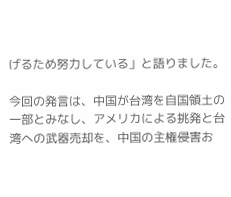げるため努力している」と語りました。

今回の発言は、中国が台湾を自国領土の一部とみなし、アメリカによる挑発と台湾への武器売却を、中国の主権侵害お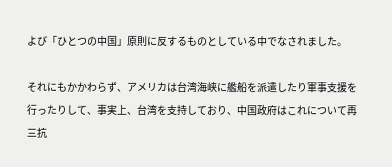よび「ひとつの中国」原則に反するものとしている中でなされました。

それにもかかわらず、アメリカは台湾海峡に艦船を派遣したり軍事支援を行ったりして、事実上、台湾を支持しており、中国政府はこれについて再三抗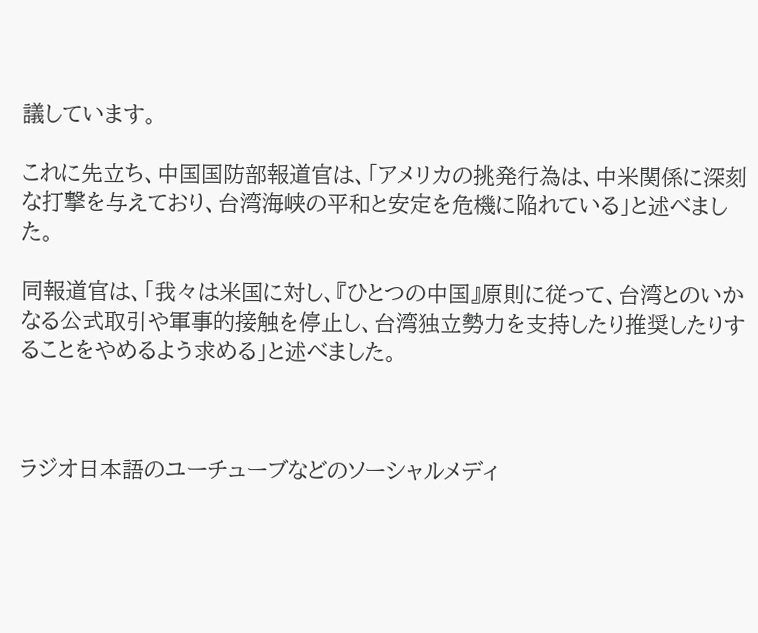議しています。

これに先立ち、中国国防部報道官は、「アメリカの挑発行為は、中米関係に深刻な打撃を与えており、台湾海峡の平和と安定を危機に陥れている」と述べました。

同報道官は、「我々は米国に対し、『ひとつの中国』原則に従って、台湾とのいかなる公式取引や軍事的接触を停止し、台湾独立勢力を支持したり推奨したりすることをやめるよう求める」と述べました。



ラジオ日本語のユーチューブなどのソーシャルメディ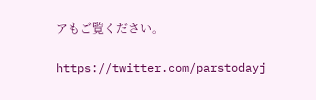アもご覧ください。

https://twitter.com/parstodayj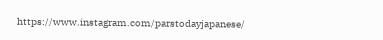https://www.instagram.com/parstodayjapanese/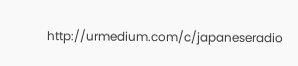http://urmedium.com/c/japaneseradio